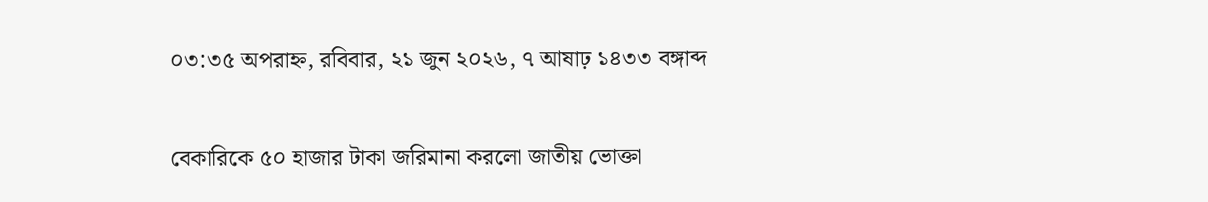০৩:৩৫ অপরাহ্ন, রবিবার, ২১ জুন ২০২৬, ৭ আষাঢ় ১৪৩৩ বঙ্গাব্দ

বেকারিকে ৫০ হাজার টাকা জরিমানা করলো জাতীয় ভোক্তা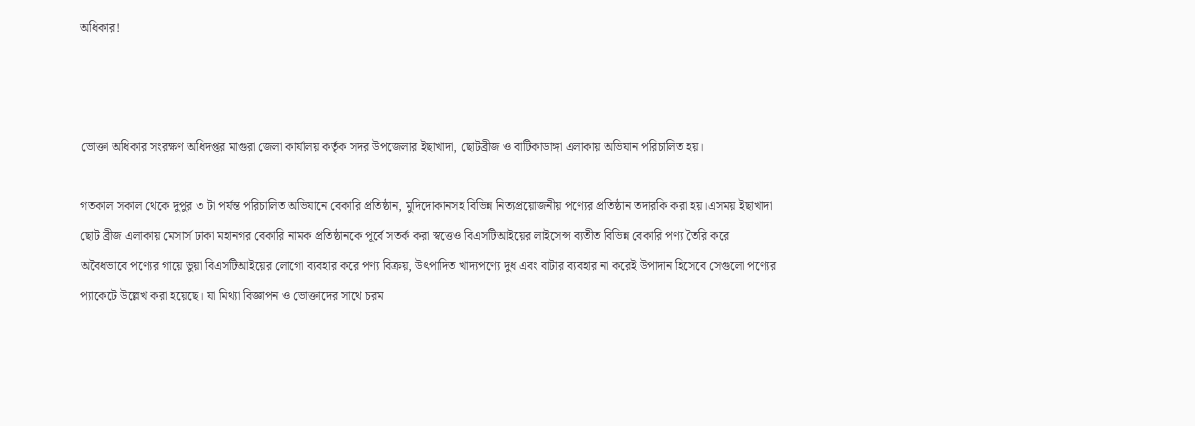অধিকার!



ভোক্তা অধিকার সংরক্ষণ অধিদপ্তর মাগুরা জেলা কার্যালয় কর্তৃক সদর উপজেলার ইছাখাদা, ছোটব্রীজ ও বাটিকাডাঙ্গা এলাকায় অভিযান পরিচালিত হয়।

গতকাল সকাল থেকে দুপুর ৩ টা পর্যন্ত পরিচালিত অভিযানে বেকারি প্রতিষ্ঠান, মুদিদোকানসহ বিভিন্ন নিত্যপ্রয়োজনীয় পণ্যের প্রতিষ্ঠান তদারকি করা হয়।এসময় ইছাখাদা ছোট ব্রীজ এলাকায় মেসার্স ঢাকা মহানগর বেকারি নামক প্রতিষ্ঠানকে পূর্বে সতর্ক করা স্বত্তেও বিএসটিআইয়ের লাইসেন্স ব্যতীত বিভিন্ন বেকারি পণ্য তৈরি করে অবৈধভাবে পণ্যের গায়ে ভুয়া বিএসটিআইয়ের লোগো ব্যবহার করে পণ্য বিক্রয়, উৎপাদিত খাদ্যপণ্যে দুধ এবং বাটার ব্যবহার না করেই উপাদান হিসেবে সেগুলো পণ্যের প্যাকেটে উল্লেখ করা হয়েছে। যা মিথ্যা বিজ্ঞাপন ও ভোক্তাদের সাথে চরম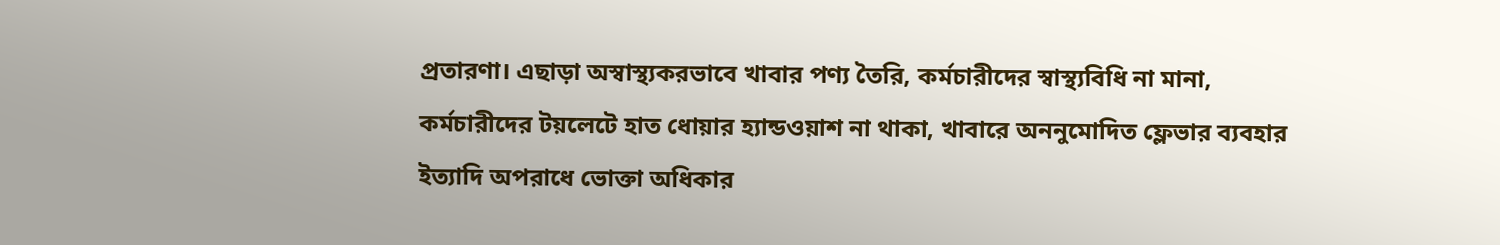প্রতারণা। এছাড়া অস্বাস্থ্যকরভাবে খাবার পণ্য তৈরি, কর্মচারীদের স্বাস্থ্যবিধি না মানা, কর্মচারীদের টয়লেটে হাত ধোয়ার হ্যান্ডওয়াশ না থাকা, খাবারে অননুমোদিত ফ্লেভার ব্যবহার ইত্যাদি অপরাধে ভোক্তা অধিকার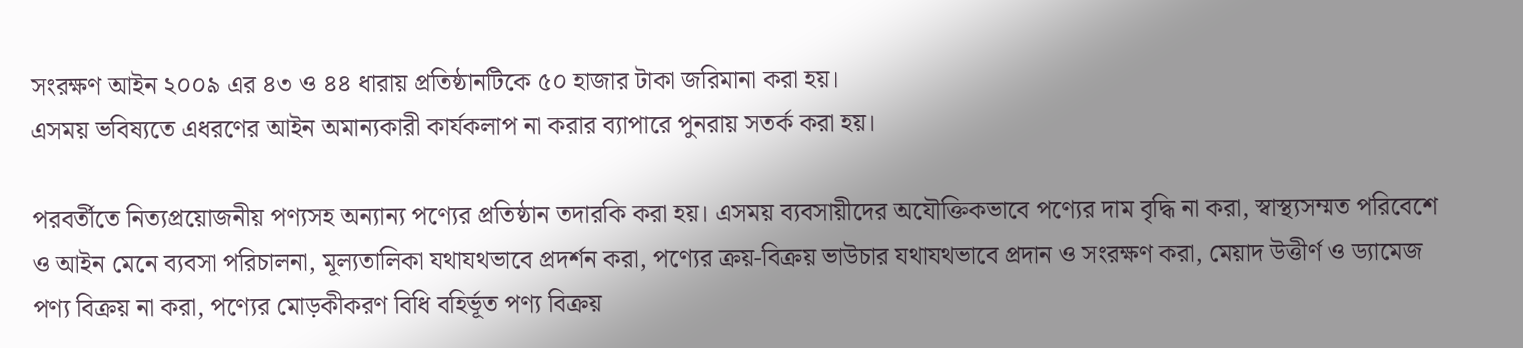সংরক্ষণ আইন ২০০৯ এর ৪৩ ও ৪৪ ধারায় প্রতিষ্ঠানটিকে ৫০ হাজার টাকা জরিমানা করা হয়।
এসময় ভবিষ্যতে এধরণের আইন অমান্যকারী কার্যকলাপ না করার ব্যাপারে পুনরায় সতর্ক করা হয়।

পরবর্তীতে নিত্যপ্রয়োজনীয় পণ্যসহ অন্যান্য পণ্যের প্রতিষ্ঠান তদারকি করা হয়। এসময় ব্যবসায়ীদের অযৌক্তিকভাবে পণ্যের দাম বৃদ্ধি না করা, স্বাস্থ্যসম্মত পরিবেশে ও আইন মেনে ব্যবসা পরিচালনা, মূল্যতালিকা যথাযথভাবে প্রদর্শন করা, পণ্যের ক্রয়-বিক্রয় ভাউচার যথাযথভাবে প্রদান ও সংরক্ষণ করা, মেয়াদ উত্তীর্ণ ও ড্যামেজ পণ্য বিক্রয় না করা, পণ্যের মোড়কীকরণ বিধি বহির্ভূত পণ্য বিক্রয়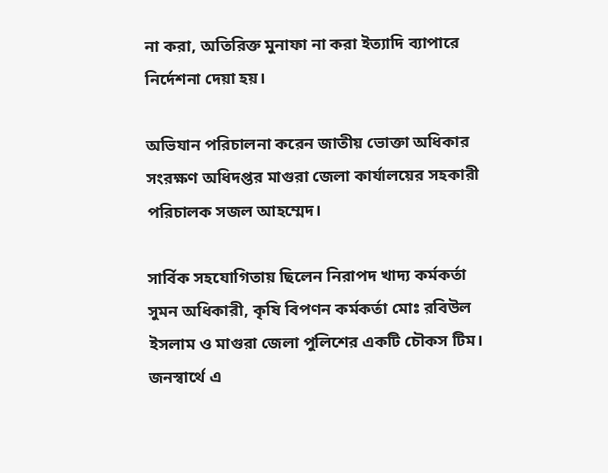না করা, অতিরিক্ত মুনাফা না করা ইত্যাদি ব্যাপারে নির্দেশনা দেয়া হয়।

অভিযান পরিচালনা করেন জাতীয় ভোক্তা অধিকার সংরক্ষণ অধিদপ্তর মাগুরা জেলা কার্যালয়ের সহকারী পরিচালক সজল আহম্মেদ।

সার্বিক সহযোগিতায় ছিলেন নিরাপদ খাদ্য কর্মকর্তা সুমন অধিকারী, কৃষি বিপণন কর্মকর্তা মোঃ রবিউল ইসলাম ও মাগুরা জেলা পুলিশের একটি চৌকস টিম। জনস্বার্থে এ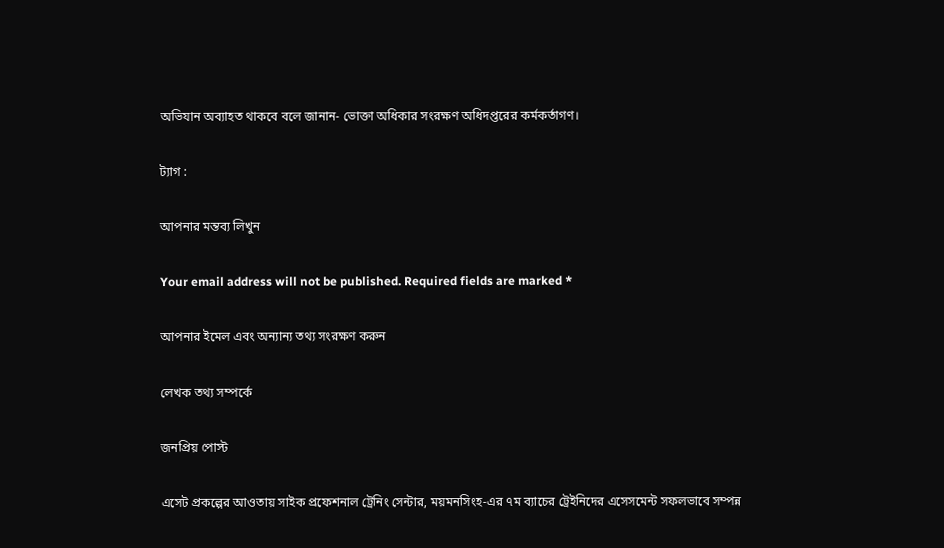অভিযান অব্যাহত থাকবে বলে জানান- ভোক্তা অধিকার সংরক্ষণ অধিদপ্তরের কর্মকর্তাগণ।

ট্যাগ :

আপনার মন্তব্য লিখুন

Your email address will not be published. Required fields are marked *

আপনার ইমেল এবং অন্যান্য তথ্য সংরক্ষণ করুন

লেখক তথ্য সম্পর্কে

জনপ্রিয় পোস্ট

এসেট প্রকল্পের আওতায় সাইক প্রফেশনাল ট্রেনিং সেন্টার, ময়মনসিংহ-এর ৭ম ব্যাচের ট্রেইনিদের এসেসমেন্ট সফলভাবে সম্পন্ন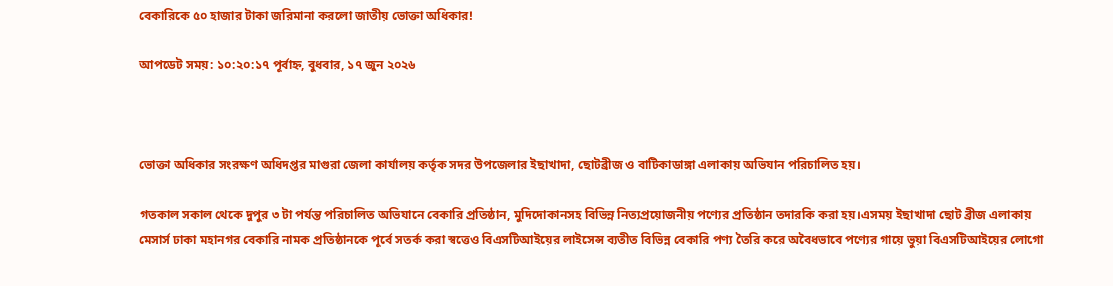বেকারিকে ৫০ হাজার টাকা জরিমানা করলো জাতীয় ভোক্তা অধিকার!

আপডেট সময়: ১০:২০:১৭ পূর্বাহ্ন, বুধবার, ১৭ জুন ২০২৬



ভোক্তা অধিকার সংরক্ষণ অধিদপ্তর মাগুরা জেলা কার্যালয় কর্তৃক সদর উপজেলার ইছাখাদা, ছোটব্রীজ ও বাটিকাডাঙ্গা এলাকায় অভিযান পরিচালিত হয়।

গতকাল সকাল থেকে দুপুর ৩ টা পর্যন্ত পরিচালিত অভিযানে বেকারি প্রতিষ্ঠান, মুদিদোকানসহ বিভিন্ন নিত্যপ্রয়োজনীয় পণ্যের প্রতিষ্ঠান তদারকি করা হয়।এসময় ইছাখাদা ছোট ব্রীজ এলাকায় মেসার্স ঢাকা মহানগর বেকারি নামক প্রতিষ্ঠানকে পূর্বে সতর্ক করা স্বত্তেও বিএসটিআইয়ের লাইসেন্স ব্যতীত বিভিন্ন বেকারি পণ্য তৈরি করে অবৈধভাবে পণ্যের গায়ে ভুয়া বিএসটিআইয়ের লোগো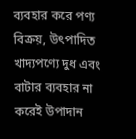ব্যবহার করে পণ্য বিক্রয়, উৎপাদিত খাদ্যপণ্যে দুধ এবং বাটার ব্যবহার না করেই উপাদান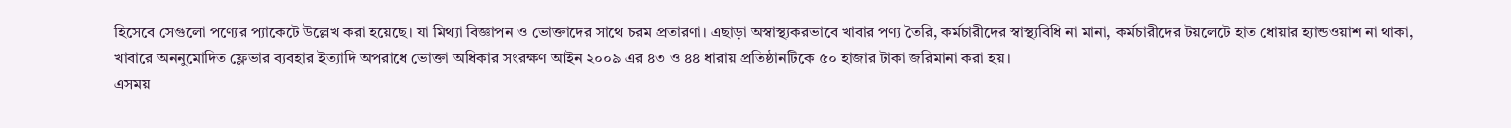হিসেবে সেগুলো পণ্যের প্যাকেটে উল্লেখ করা হয়েছে। যা মিথ্যা বিজ্ঞাপন ও ভোক্তাদের সাথে চরম প্রতারণা। এছাড়া অস্বাস্থ্যকরভাবে খাবার পণ্য তৈরি, কর্মচারীদের স্বাস্থ্যবিধি না মানা, কর্মচারীদের টয়লেটে হাত ধোয়ার হ্যান্ডওয়াশ না থাকা, খাবারে অননুমোদিত ফ্লেভার ব্যবহার ইত্যাদি অপরাধে ভোক্তা অধিকার সংরক্ষণ আইন ২০০৯ এর ৪৩ ও ৪৪ ধারায় প্রতিষ্ঠানটিকে ৫০ হাজার টাকা জরিমানা করা হয়।
এসময়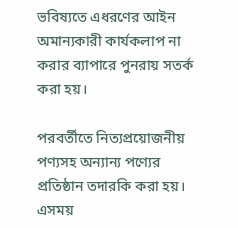ভবিষ্যতে এধরণের আইন অমান্যকারী কার্যকলাপ না করার ব্যাপারে পুনরায় সতর্ক করা হয়।

পরবর্তীতে নিত্যপ্রয়োজনীয় পণ্যসহ অন্যান্য পণ্যের প্রতিষ্ঠান তদারকি করা হয়। এসময়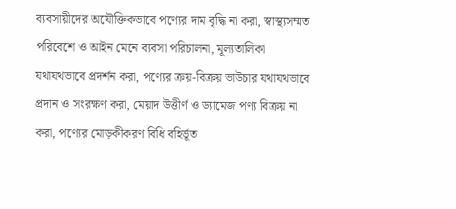ব্যবসায়ীদের অযৌক্তিকভাবে পণ্যের দাম বৃদ্ধি না করা, স্বাস্থ্যসম্মত পরিবেশে ও আইন মেনে ব্যবসা পরিচালনা, মূল্যতালিকা যথাযথভাবে প্রদর্শন করা, পণ্যের ক্রয়-বিক্রয় ভাউচার যথাযথভাবে প্রদান ও সংরক্ষণ করা, মেয়াদ উত্তীর্ণ ও ড্যামেজ পণ্য বিক্রয় না করা, পণ্যের মোড়কীকরণ বিধি বহির্ভূত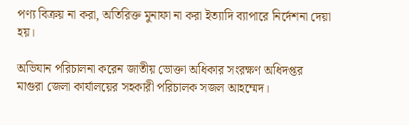পণ্য বিক্রয় না করা, অতিরিক্ত মুনাফা না করা ইত্যাদি ব্যাপারে নির্দেশনা দেয়া হয়।

অভিযান পরিচালনা করেন জাতীয় ভোক্তা অধিকার সংরক্ষণ অধিদপ্তর মাগুরা জেলা কার্যালয়ের সহকারী পরিচালক সজল আহম্মেদ।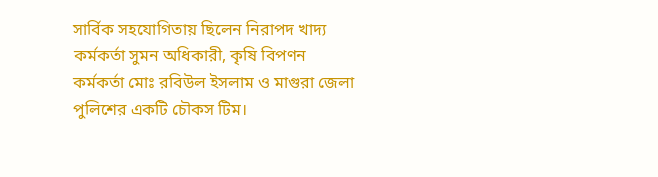সার্বিক সহযোগিতায় ছিলেন নিরাপদ খাদ্য কর্মকর্তা সুমন অধিকারী, কৃষি বিপণন কর্মকর্তা মোঃ রবিউল ইসলাম ও মাগুরা জেলা পুলিশের একটি চৌকস টিম।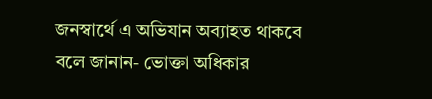জনস্বার্থে এ অভিযান অব্যাহত থাকবে বলে জানান- ভোক্তা অধিকার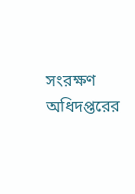সংরক্ষণ অধিদপ্তরের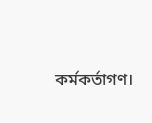কর্মকর্তাগণ।